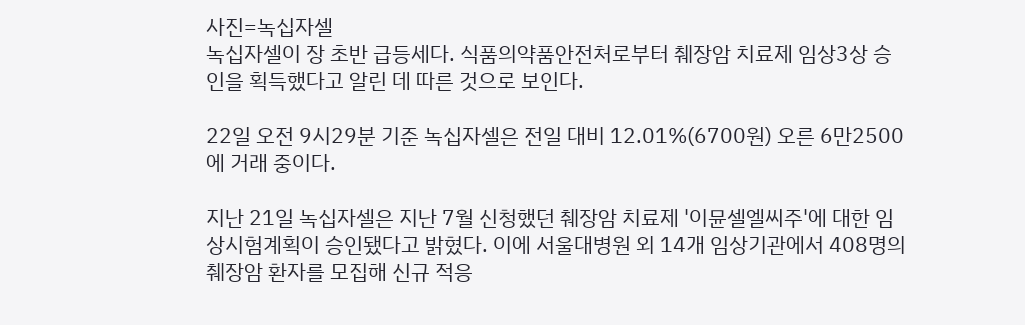사진=녹십자셀
녹십자셀이 장 초반 급등세다. 식품의약품안전처로부터 췌장암 치료제 임상3상 승인을 획득했다고 알린 데 따른 것으로 보인다.

22일 오전 9시29분 기준 녹십자셀은 전일 대비 12.01%(6700원) 오른 6만2500에 거래 중이다.

지난 21일 녹십자셀은 지난 7월 신청했던 췌장암 치료제 '이뮨셀엘씨주'에 대한 임상시험계획이 승인됐다고 밝혔다. 이에 서울대병원 외 14개 임상기관에서 408명의 췌장암 환자를 모집해 신규 적응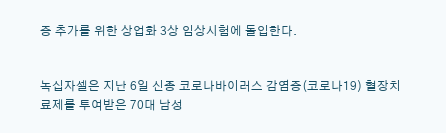증 추가를 위한 상업화 3상 임상시험에 돌입한다.


녹십자셀은 지난 6일 신종 코로나바이러스 감염증(코로나19) 혈장치료제를 투여받은 70대 남성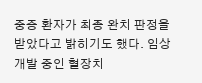중증 환자가 최종 완치 판정을 받았다고 밝히기도 했다. 임상 개발 중인 혈장치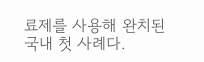료제를 사용해 완치된 국내 첫 사례다.